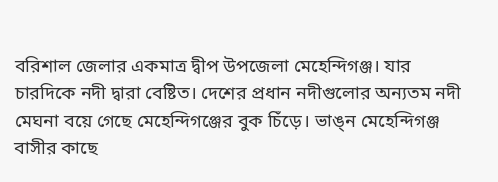বরিশাল জেলার একমাত্র দ্বীপ উপজেলা মেহেন্দিগঞ্জ। যার চারদিকে নদী দ্বারা বেষ্টিত। দেশের প্রধান নদীগুলোর অন্যতম নদী মেঘনা বয়ে গেছে মেহেন্দিগঞ্জের বুক চিঁড়ে। ভাঙ্ন মেহেন্দিগঞ্জ বাসীর কাছে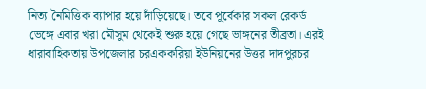নিত্য নৈমিত্তিক ব্যাপার হয়ে দাঁড়িয়েছে। তবে পূর্বেকার সকল রেকর্ড ভেঙ্গে এবার খরা মৌসুম থেকেই শুরু হয়ে গেছে ভাঙ্গনের তীব্রতা। এরই ধারাবাহিকতায় উপজেলার চরএককরিয়া ইউনিয়নের উত্তর দাদপুরচর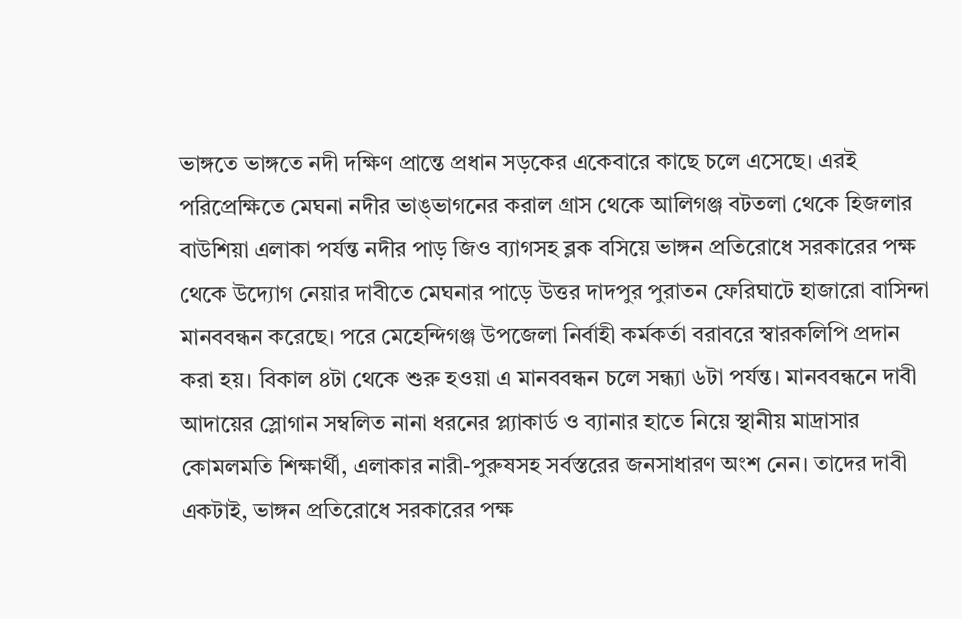ভাঙ্গতে ভাঙ্গতে নদী দক্ষিণ প্রান্তে প্রধান সড়কের একেবারে কাছে চলে এসেছে। এরই পরিপ্রেক্ষিতে মেঘনা নদীর ভাঙ্ভাগনের করাল গ্রাস থেকে আলিগঞ্জ বটতলা থেকে হিজলার বাউশিয়া এলাকা পর্যন্ত নদীর পাড় জিও ব্যাগসহ ব্লক বসিয়ে ভাঙ্গন প্রতিরোধে সরকারের পক্ষ থেকে উদ্যোগ নেয়ার দাবীতে মেঘনার পাড়ে উত্তর দাদপুর পুরাতন ফেরিঘাটে হাজারো বাসিন্দা মানববন্ধন করেছে। পরে মেহেন্দিগঞ্জ উপজেলা নির্বাহী কর্মকর্তা বরাবরে স্বারকলিপি প্রদান করা হয়। বিকাল ৪টা থেকে শুরু হওয়া এ মানববন্ধন চলে সন্ধ্যা ৬টা পর্যন্ত। মানববন্ধনে দাবী আদায়ের স্লোগান সম্বলিত নানা ধরনের প্ল্যাকার্ড ও ব্যানার হাতে নিয়ে স্থানীয় মাদ্রাসার কোমলমতি শিক্ষার্থী, এলাকার নারী-পুরুষসহ সর্বস্তরের জনসাধারণ অংশ নেন। তাদের দাবী একটাই, ভাঙ্গন প্রতিরোধে সরকারের পক্ষ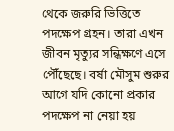থেকে জরুরি ভিত্তিতে পদক্ষেপ গ্রহন। তারা এখন জীবন মৃত্যুর সন্ধিক্ষণে এসে পৌঁছেছে। বর্ষা মৌসুম শুরুর আগে যদি কোনো প্রকার পদক্ষেপ না নেয়া হয়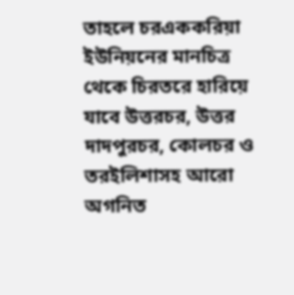তাহলে চরএককরিয়া ইউনিয়নের মানচিত্র থেকে চিরতরে হারিয়ে যাবে উত্তরচর, উত্তর দাদপুরচর, কোলচর ও তরইলিশাসহ আরো অগনিত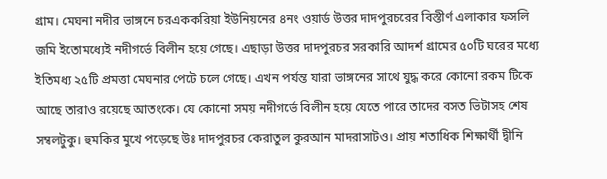গ্রাম। মেঘনা নদীর ভাঙ্গনে চরএককরিয়া ইউনিয়নের ৪নং ওয়ার্ড উত্তর দাদপুরচরের বিস্তীর্ণ এলাকার ফসলি জমি ইতোমধ্যেই নদীগর্ভে বিলীন হয়ে গেছে। এছাড়া উত্তর দাদপুরচর সরকারি আদর্শ গ্রামের ৫০টি ঘরের মধ্যে ইতিমধ্য ২৫টি প্রমত্তা মেঘনার পেটে চলে গেছে। এখন পর্যন্ত যারা ভাঙ্গনের সাথে যুদ্ধ করে কোনো রকম টিকে আছে তারাও রয়েছে আতংকে। যে কোনো সময় নদীগর্ভে বিলীন হয়ে যেতে পারে তাদের বসত ভিটাসহ শেষ সম্বলটুকু। হুমকির মুখে পড়েছে উঃ দাদপুরচর কেরাতুল কুরআন মাদরাসাটও। প্রায় শতাধিক শিক্ষার্থী দ্বীনি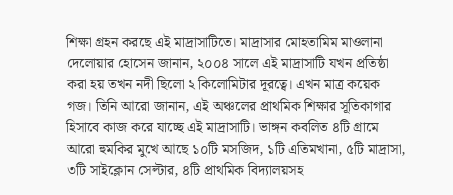শিক্ষা গ্রহন করছে এই মাদ্রাসাটিতে। মাদ্রাসার মোহতামিম মাওলানা দেলোয়ার হোসেন জানান, ২০০৪ সালে এই মাদ্রাসাটি যখন প্রতিষ্ঠা করা হয় তখন নদী ছিলো ২ কিলোমিটার দূরত্বে। এখন মাত্র কয়েক গজ। তিনি আরো জানান, এই অঞ্চলের প্রাথমিক শিক্ষার সূতিকাগার হিসাবে কাজ করে যাচ্ছে এই মাদ্রাসাটি। ভাঙ্গন কবলিত ৪টি গ্রামে আরো হুমকির মুখে আছে ১০টি মসজিদ, ১টি এতিমখানা, ৫টি মাদ্রাসা, ৩টি সাইক্লোন সেল্টার, ৪টি প্রাথমিক বিদ্যালয়সহ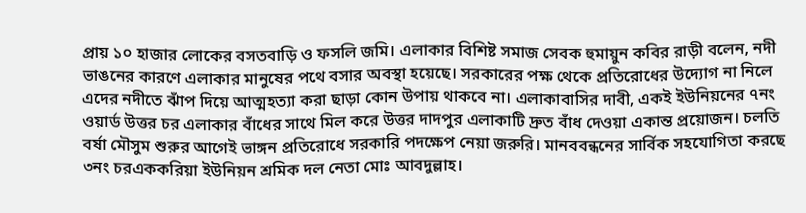প্রায় ১০ হাজার লোকের বসতবাড়ি ও ফসলি জমি। এলাকার বিশিষ্ট সমাজ সেবক হুমায়ুন কবির রাড়ী বলেন, নদী ভাঙনের কারণে এলাকার মানুষের পথে বসার অবস্থা হয়েছে। সরকারের পক্ষ থেকে প্রতিরোধের উদ্যোগ না নিলে এদের নদীতে ঝাঁপ দিয়ে আত্মহত্যা করা ছাড়া কোন উপায় থাকবে না। এলাকাবাসির দাবী, একই ইউনিয়নের ৭নং ওয়ার্ড উত্তর চর এলাকার বাঁধের সাথে মিল করে উত্তর দাদপুর এলাকাটি দ্রুত বাঁধ দেওয়া একান্ত প্রয়োজন। চলতি বর্ষা মৌসুম শুরুর আগেই ভাঙ্গন প্রতিরোধে সরকারি পদক্ষেপ নেয়া জরুরি। মানববন্ধনের সার্বিক সহযোগিতা করছে ৩নং চরএককরিয়া ইউনিয়ন শ্রমিক দল নেতা মোঃ আবদুল্লাহ।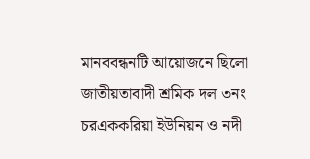মানববন্ধনটি আয়োজনে ছিলো জাতীয়তাবাদী শ্রমিক দল ৩নং চরএককরিয়া ইউনিয়ন ও নদী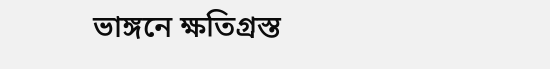ভাঙ্গনে ক্ষতিগ্রস্ত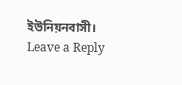ইউনিয়নবাসী।
Leave a Reply